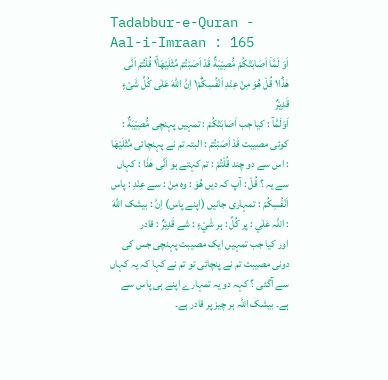Tadabbur-e-Quran - Aal-i-Imraan : 165
اَوَ لَمَّاۤ اَصَابَتْكُمْ مُّصِیْبَةٌ قَدْ اَصَبْتُمْ مِّثْلَیْهَا١ۙ قُلْتُمْ اَنّٰى هٰذَا١ؕ قُلْ هُوَ مِنْ عِنْدِ اَنْفُسِكُمْ١ؕ اِنَّ اللّٰهَ عَلٰى كُلِّ شَیْءٍ قَدِیْرٌ
اَوَلَمَّآ : کیا جب اَصَابَتْكُمْ : تمہیں پہنچی مُّصِيْبَةٌ : کوئی مصیبت قَدْ اَصَبْتُمْ : البتہ تم نے پہنچائی مِّثْلَيْھَا : اس سے دو چند قُلْتُمْ : تم کہتے ہو اَنّٰى هٰذَا : کہاں سے یہ ؟ قُلْ : آپ کہ دیں ھُوَ : وہ مِنْ : سے عِنْدِ : پاس اَنْفُسِكُمْ : تمہاری جانیں (اپنے پاس) اِنَّ : بیشک اللّٰهَ : اللہ عَلٰي : پر كُلِّ : ہر شَيْءٍ : شے قَدِيْرٌ : قادر
اور کیا جب تمہیں ایک مصیبت پہنچی جس کی دونی مصیبت تم نے پنچائی تو تم نے کہا کہ یہ کہاں سے آگئی ؟ کہہ دو یہ تمہارے اپنے ہی پاس سے ہے۔ بیشک اللہ ہر چیز پر قادر ہے۔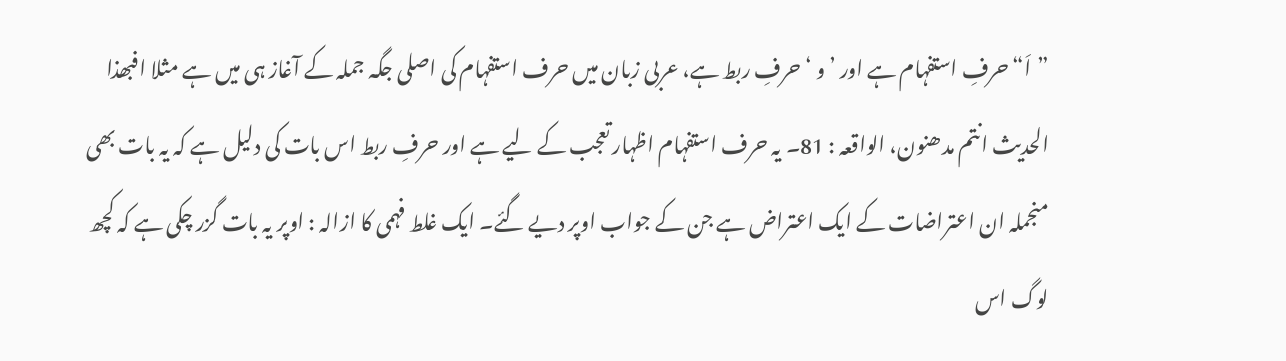”اَ“ حرفِ استفہام ہے اور ’ و ‘ حرفِ ربط ہے، عربی زبان میں حرف استفہام کی اصلی جگہ جملہ کے آغاز ہی میں ہے مثلا افبھذا الحدیث انتم مدھنون، الواقعہ : 81۔ یہ حرف استفہام اظہار تعجب کے لیے ہے اور حرفِ ربط اس بات کی دلیل ہے کہ یہ بات بھی منجملہ ان اعتراضات کے ایک اعتراض ہے جن کے جواب اوپر دیے گئے۔ ایک غلط فہمی کا ازالہ : اوپر یہ بات گزر چکی ہے کہ کچھ لوگ اس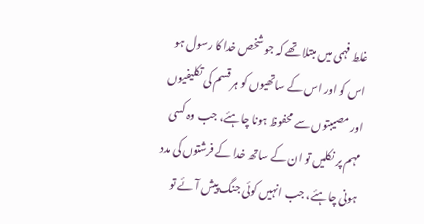غلط فہمی میں مبتلا تھے کہ جو شخص خدا کا رسول ہو اس کو اور اس کے ساتھیوں کو ہر قسم کی تکلیفیوں اور مصیبتوں سے محفوظ ہونا چاہئے، جب وہ کسی مہم پر نکلیں تو ان کے ساتھ خدا کے فرشتوں کی مدد ہونی چاہئے، جب انہیں کوئی جنگ پیش آئے تو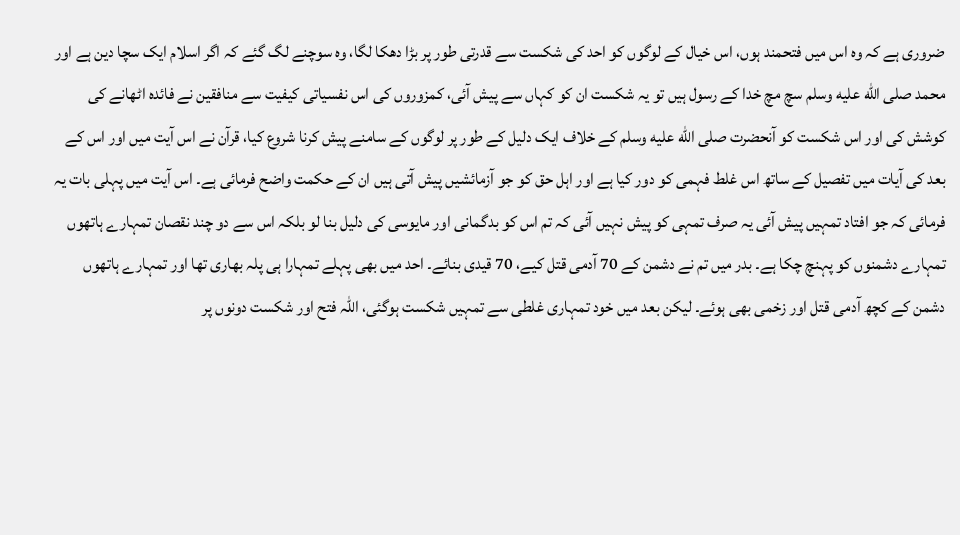ضروری ہے کہ وہ اس میں فتحمند ہوں، اس خیال کے لوگوں کو احد کی شکست سے قدرتی طور پر بڑا دھکا لگا، وہ سوچنے لگ گئے کہ اگر اسلام ایک سچا دین ہے اور محمد صلى الله عليه وسلم سچ مچ خدا کے رسول ہیں تو یہ شکست ان کو کہاں سے پیش آئی، کمزوروں کی اس نفسیاتی کیفیت سے منافقین نے فائدہ اٹھانے کی کوشش کی اور اس شکست کو آنحضرت صلى الله عليه وسلم کے خلاف ایک دلیل کے طور پر لوگوں کے سامنے پیش کرنا شروع کیا، قرآن نے اس آیت میں اور اس کے بعد کی آیات میں تفصیل کے ساتھ اس غلط فہمی کو دور کیا ہے اور اہل حق کو جو آزمائشیں پیش آتی ہیں ان کے حکمت واضح فرمائی ہے۔ اس آیت میں پہلی بات یہ فرمائی کہ جو افتاد تمہیں پیش آئی یہ صرف تمہی کو پیش نہیں آئی کہ تم اس کو بدگمانی اور مایوسی کی دلیل بنا لو بلکہ اس سے دو چند نقصان تمہارے ہاتھوں تمہارے دشمنوں کو پہنچ چکا ہے۔ بدر میں تم نے دشمن کے 70 آدمی قتل کیے، 70 قیدی بنائے۔ احد میں بھی پہلے تمہارا ہی پلہ بھاری تھا اور تمہارے ہاتھوں دشمن کے کچھ آدمی قتل اور زخمی بھی ہوئے۔ لیکن بعد میں خود تمہاری غلطی سے تمہیں شکست ہوگئی، اللہ فتح اور شکست دونوں پر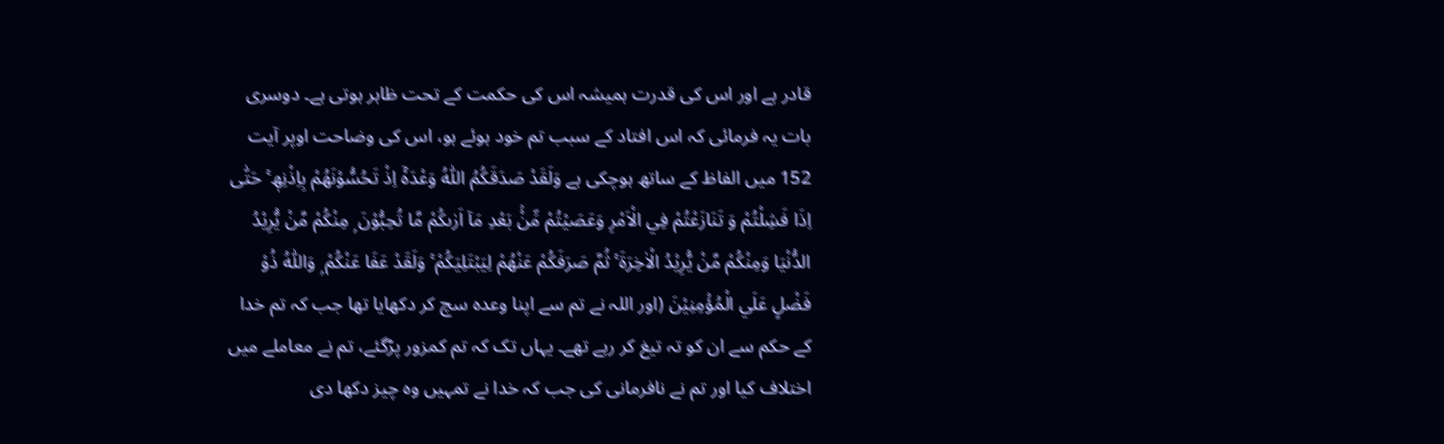قادر ہے اور اس کی قدرت ہمیشہ اس کی حکمت کے تحت ظاہر ہوتی ہے۔ دوسری بات یہ فرمائی کہ اس افتاد کے سبب تم خود ہوئے ہو، اس کی وضاحت اوپر آیت 152 میں الفاظ کے ساتھ ہوچکی ہے وَلَقَدْ صَدَقَكُمُ اللّٰهُ وَعْدَهٗٓ اِذْ تَحُسُّوْنَھُمْ بِاِذْنِھٖ ۚ حَتّٰى اِذَا فَشِلْتُمْ وَ تَنَازَعْتُمْ فِي الْاَمْرِ وَعَصَيْتُمْ مِّنْۢ بَعْدِ مَآ اَرٰىكُمْ مَّا تُحِبُّوْنَ ۭ مِنْكُمْ مَّنْ يُّرِيْدُ الدُّنْيَا وَمِنْكُمْ مَّنْ يُّرِيْدُ الْاٰخِرَةَ ۚ ثُمَّ صَرَفَكُمْ عَنْھُمْ لِيَبْتَلِيَكُمْ ۚ وَلَقَدْ عَفَا عَنْكُمْ ۭ وَاللّٰهُ ذُوْ فَضْلٍ عَلَي الْمُؤْمِنِيْنَ (اور اللہ نے تم سے اپنا وعدہ سچ کر دکھایا تھا جب کہ تم خدا کے حکم سے ان کو تہ تیغ کر رہے تھے۔ یہاں تک کہ تم کمزور پڑگئے، تم نے معاملے میں اختلاف کیا اور تم نے نافرمانی کی جب کہ خدا نے تمہیں وہ چیز دکھا دی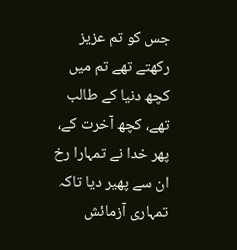جس کو تم عزیز رکھتے تھے تم میں کچھ دنیا کے طالب تھے، کچھ آخرت کے، پھر خدا نے تمہارا رخ ان سے پھیر دیا تاکہ تمہاری آزمائش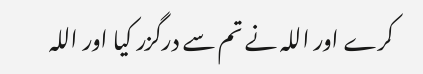کرے اور اللہ نے تم سے درگزر کیا اور اللہ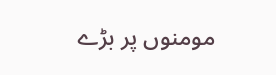مومنوں پر بڑے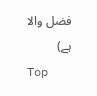فضل والا ہے)
Top